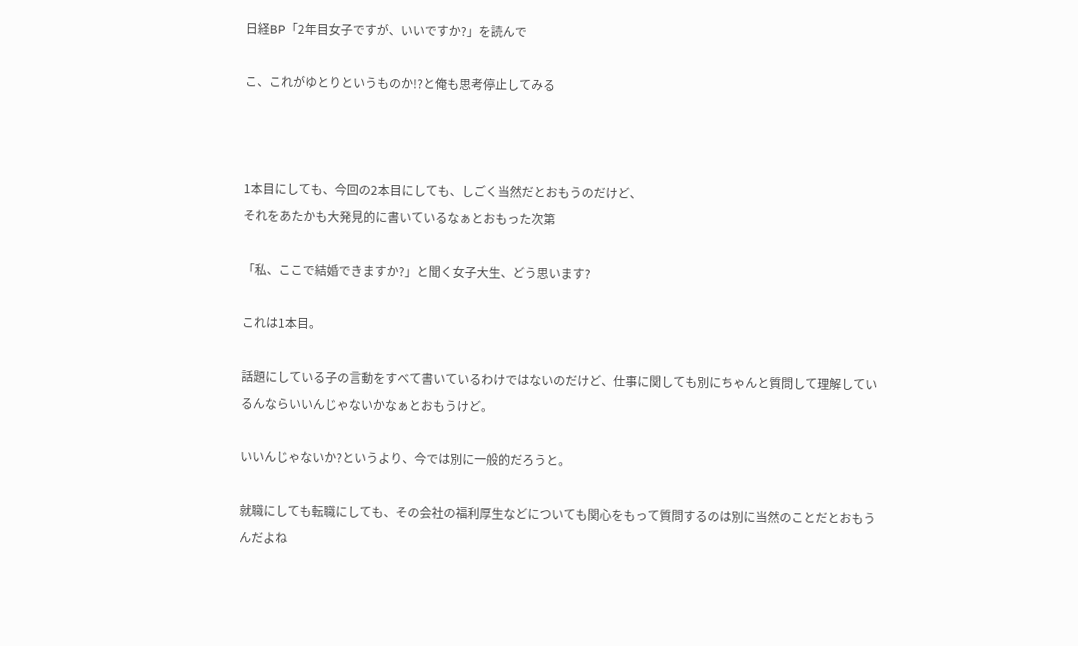日経BP「2年目女子ですが、いいですか?」を読んで

こ、これがゆとりというものか!?と俺も思考停止してみる



1本目にしても、今回の2本目にしても、しごく当然だとおもうのだけど、
それをあたかも大発見的に書いているなぁとおもった次第

「私、ここで結婚できますか?」と聞く女子大生、どう思います?

これは1本目。

話題にしている子の言動をすべて書いているわけではないのだけど、仕事に関しても別にちゃんと質問して理解しているんならいいんじゃないかなぁとおもうけど。

いいんじゃないか?というより、今では別に一般的だろうと。

就職にしても転職にしても、その会社の福利厚生などについても関心をもって質問するのは別に当然のことだとおもうんだよね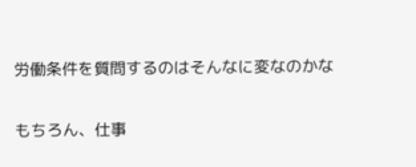労働条件を質問するのはそんなに変なのかな

もちろん、仕事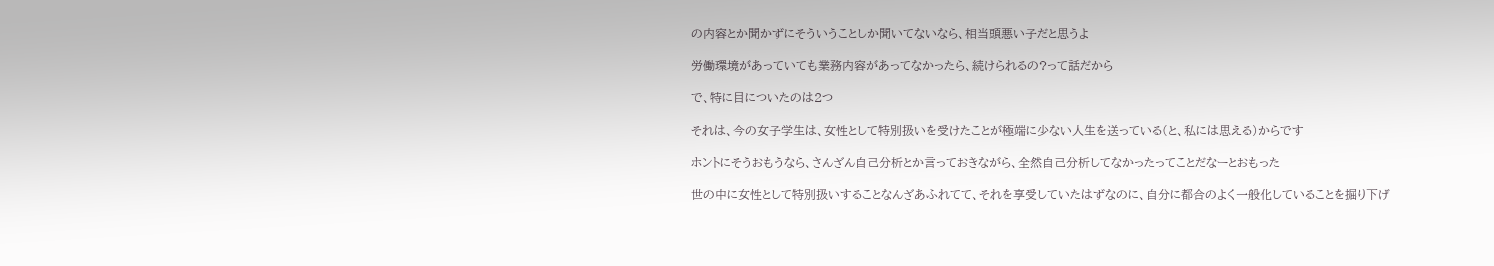の内容とか聞かずにそういうことしか聞いてないなら、相当頭悪い子だと思うよ

労働環境があっていても業務内容があってなかったら、続けられるの?って話だから

で、特に目についたのは2つ

それは、今の女子学生は、女性として特別扱いを受けたことが極端に少ない人生を送っている(と、私には思える)からです

ホントにそうおもうなら、さんざん自己分析とか言っておきながら、全然自己分析してなかったってことだなーとおもった

世の中に女性として特別扱いすることなんざあふれてて、それを享受していたはずなのに、自分に都合のよく一般化していることを掘り下げ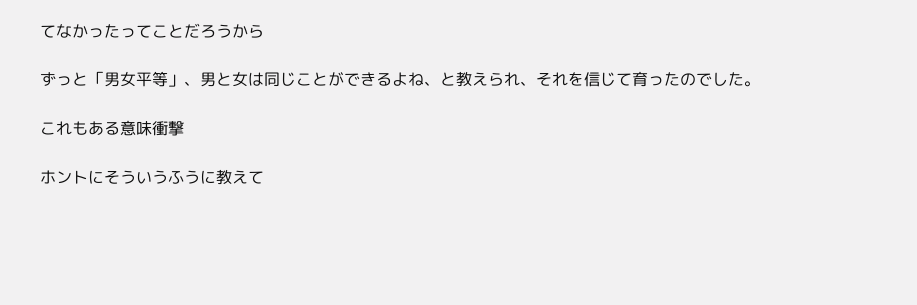てなかったってことだろうから

ずっと「男女平等」、男と女は同じことができるよね、と教えられ、それを信じて育ったのでした。

これもある意味衝撃

ホントにそういうふうに教えて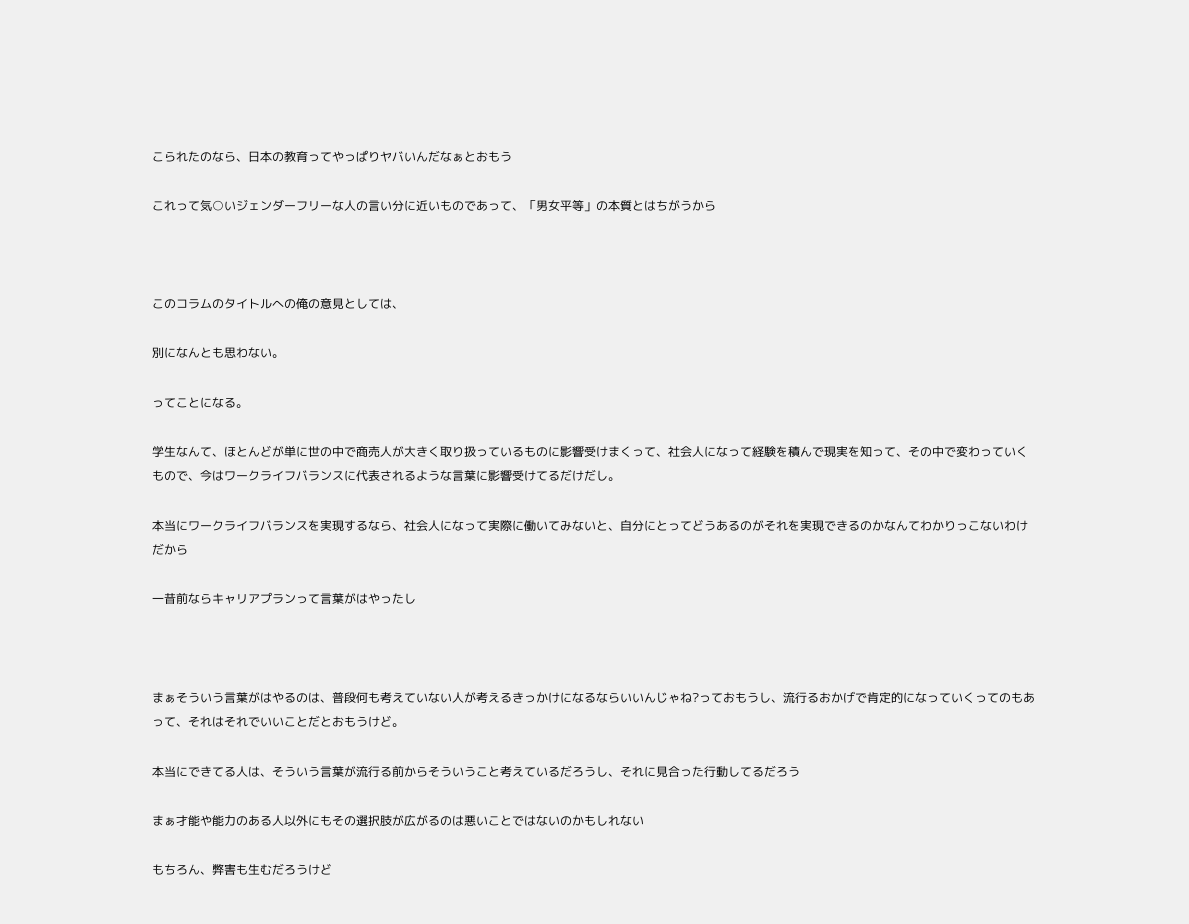こられたのなら、日本の教育ってやっぱりヤバいんだなぁとおもう

これって気○いジェンダーフリーな人の言い分に近いものであって、「男女平等」の本質とはちがうから



このコラムのタイトルへの俺の意見としては、

別になんとも思わない。

ってことになる。

学生なんて、ほとんどが単に世の中で商売人が大きく取り扱っているものに影響受けまくって、社会人になって経験を積んで現実を知って、その中で変わっていくもので、今はワークライフバランスに代表されるような言葉に影響受けてるだけだし。

本当にワークライフバランスを実現するなら、社会人になって実際に働いてみないと、自分にとってどうあるのがそれを実現できるのかなんてわかりっこないわけだから

一昔前ならキャリアプランって言葉がはやったし



まぁそういう言葉がはやるのは、普段何も考えていない人が考えるきっかけになるならいいんじゃね?っておもうし、流行るおかげで肯定的になっていくってのもあって、それはそれでいいことだとおもうけど。

本当にできてる人は、そういう言葉が流行る前からそういうこと考えているだろうし、それに見合った行動してるだろう

まぁ才能や能力のある人以外にもその選択肢が広がるのは悪いことではないのかもしれない

もちろん、弊害も生むだろうけど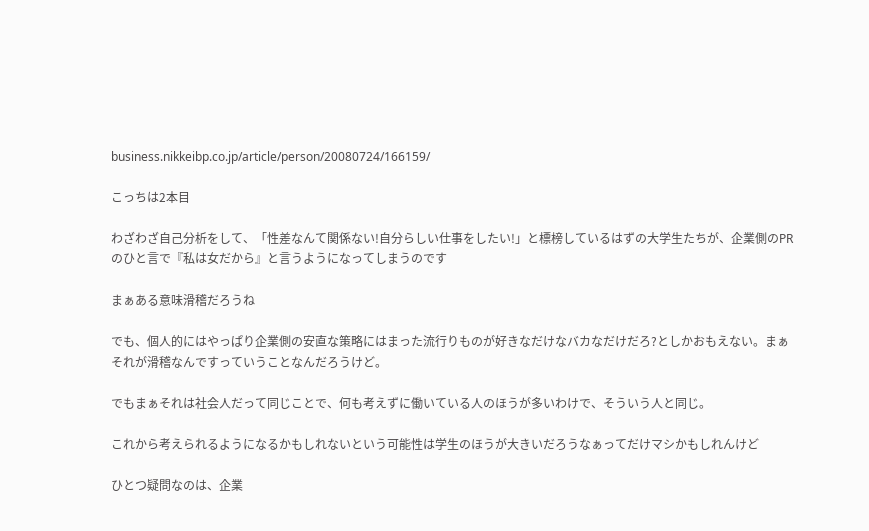business.nikkeibp.co.jp/article/person/20080724/166159/

こっちは2本目

わざわざ自己分析をして、「性差なんて関係ない!自分らしい仕事をしたい!」と標榜しているはずの大学生たちが、企業側のPRのひと言で『私は女だから』と言うようになってしまうのです

まぁある意味滑稽だろうね

でも、個人的にはやっぱり企業側の安直な策略にはまった流行りものが好きなだけなバカなだけだろ?としかおもえない。まぁそれが滑稽なんですっていうことなんだろうけど。

でもまぁそれは社会人だって同じことで、何も考えずに働いている人のほうが多いわけで、そういう人と同じ。

これから考えられるようになるかもしれないという可能性は学生のほうが大きいだろうなぁってだけマシかもしれんけど

ひとつ疑問なのは、企業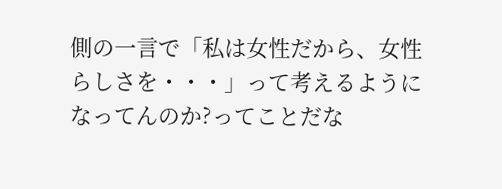側の一言で「私は女性だから、女性らしさを・・・」って考えるようになってんのか?ってことだな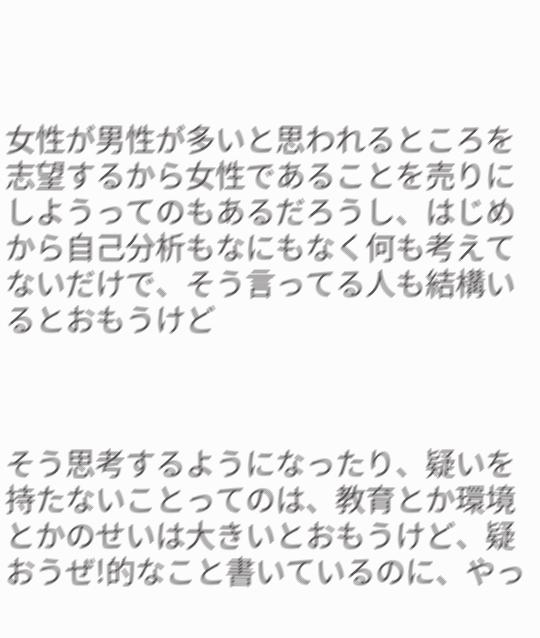女性が男性が多いと思われるところを志望するから女性であることを売りにしようってのもあるだろうし、はじめから自己分析もなにもなく何も考えてないだけで、そう言ってる人も結構いるとおもうけど



そう思考するようになったり、疑いを持たないことってのは、教育とか環境とかのせいは大きいとおもうけど、疑おうぜ!的なこと書いているのに、やっ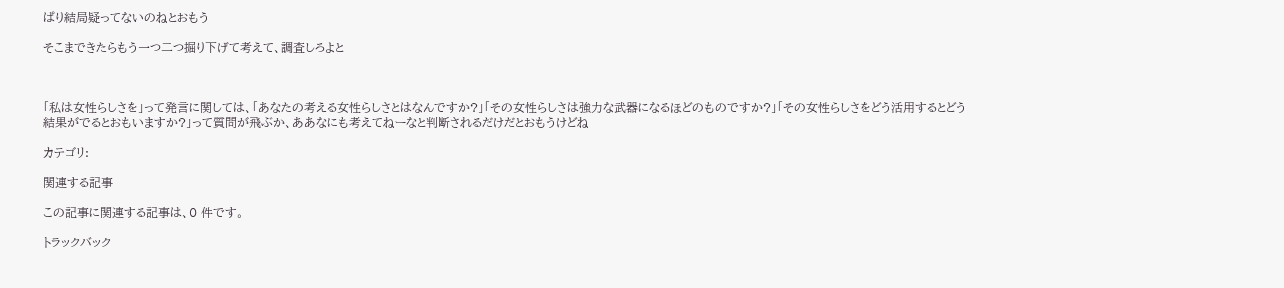ぱり結局疑ってないのねとおもう

そこまできたらもう一つ二つ掘り下げて考えて、調査しろよと



「私は女性らしさを」って発言に関しては、「あなたの考える女性らしさとはなんですか?」「その女性らしさは強力な武器になるほどのものですか?」「その女性らしさをどう活用するとどう結果がでるとおもいますか?」って質問が飛ぶか、ああなにも考えてねーなと判断されるだけだとおもうけどね

カテゴリ:

関連する記事

この記事に関連する記事は、0 件です。

トラックバック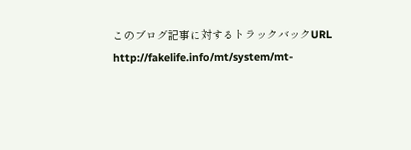このブログ記事に対するトラックバックURL
http://fakelife.info/mt/system/mt-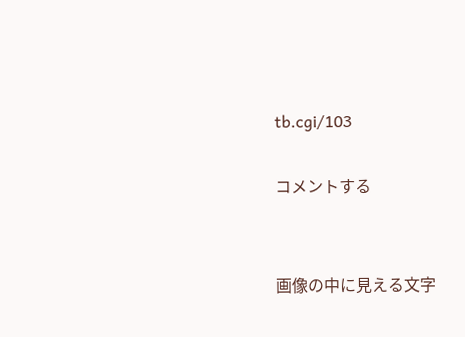tb.cgi/103

コメントする


画像の中に見える文字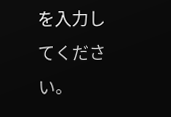を入力してください。